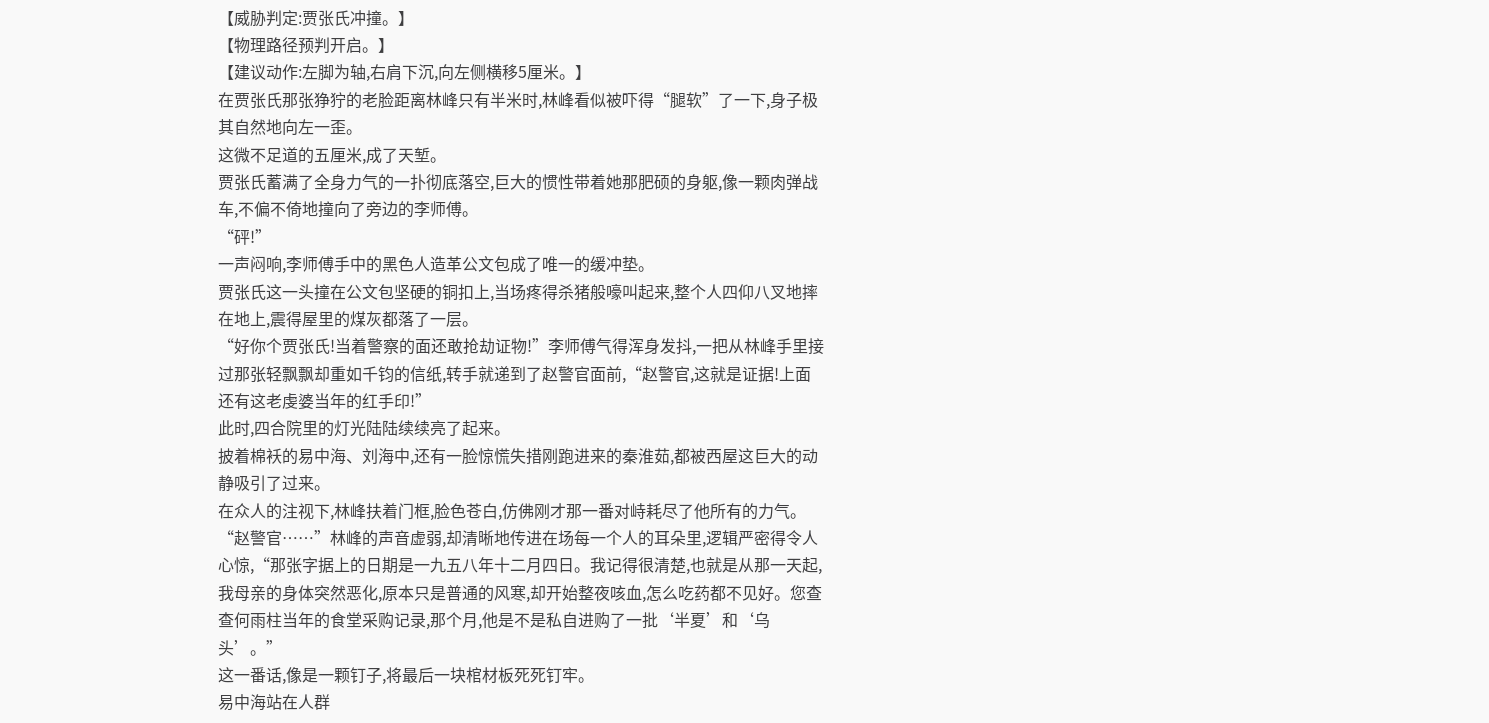【威胁判定:贾张氏冲撞。】
【物理路径预判开启。】
【建议动作:左脚为轴,右肩下沉,向左侧横移5厘米。】
在贾张氏那张狰狞的老脸距离林峰只有半米时,林峰看似被吓得“腿软”了一下,身子极其自然地向左一歪。
这微不足道的五厘米,成了天堑。
贾张氏蓄满了全身力气的一扑彻底落空,巨大的惯性带着她那肥硕的身躯,像一颗肉弹战车,不偏不倚地撞向了旁边的李师傅。
“砰!”
一声闷响,李师傅手中的黑色人造革公文包成了唯一的缓冲垫。
贾张氏这一头撞在公文包坚硬的铜扣上,当场疼得杀猪般嚎叫起来,整个人四仰八叉地摔在地上,震得屋里的煤灰都落了一层。
“好你个贾张氏!当着警察的面还敢抢劫证物!”李师傅气得浑身发抖,一把从林峰手里接过那张轻飘飘却重如千钧的信纸,转手就递到了赵警官面前,“赵警官,这就是证据!上面还有这老虔婆当年的红手印!”
此时,四合院里的灯光陆陆续续亮了起来。
披着棉袄的易中海、刘海中,还有一脸惊慌失措刚跑进来的秦淮茹,都被西屋这巨大的动静吸引了过来。
在众人的注视下,林峰扶着门框,脸色苍白,仿佛刚才那一番对峙耗尽了他所有的力气。
“赵警官……”林峰的声音虚弱,却清晰地传进在场每一个人的耳朵里,逻辑严密得令人心惊,“那张字据上的日期是一九五八年十二月四日。我记得很清楚,也就是从那一天起,我母亲的身体突然恶化,原本只是普通的风寒,却开始整夜咳血,怎么吃药都不见好。您查查何雨柱当年的食堂采购记录,那个月,他是不是私自进购了一批‘半夏’和‘乌头’。”
这一番话,像是一颗钉子,将最后一块棺材板死死钉牢。
易中海站在人群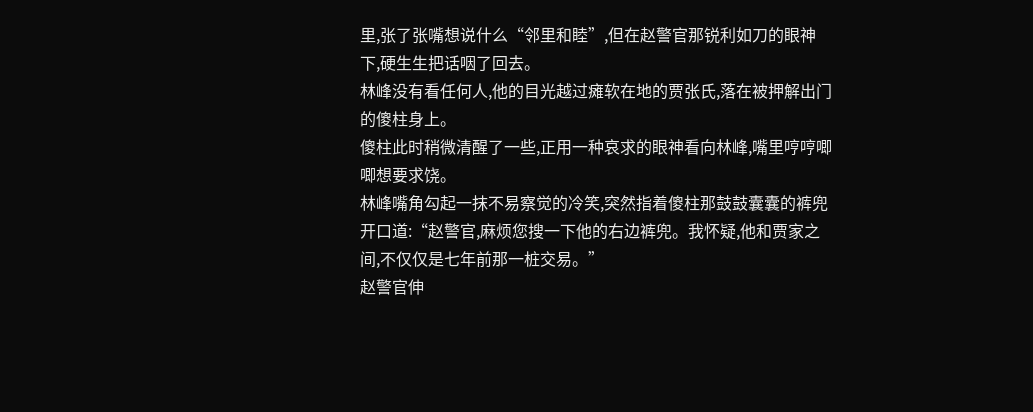里,张了张嘴想说什么“邻里和睦”,但在赵警官那锐利如刀的眼神下,硬生生把话咽了回去。
林峰没有看任何人,他的目光越过瘫软在地的贾张氏,落在被押解出门的傻柱身上。
傻柱此时稍微清醒了一些,正用一种哀求的眼神看向林峰,嘴里哼哼唧唧想要求饶。
林峰嘴角勾起一抹不易察觉的冷笑,突然指着傻柱那鼓鼓囊囊的裤兜开口道:“赵警官,麻烦您搜一下他的右边裤兜。我怀疑,他和贾家之间,不仅仅是七年前那一桩交易。”
赵警官伸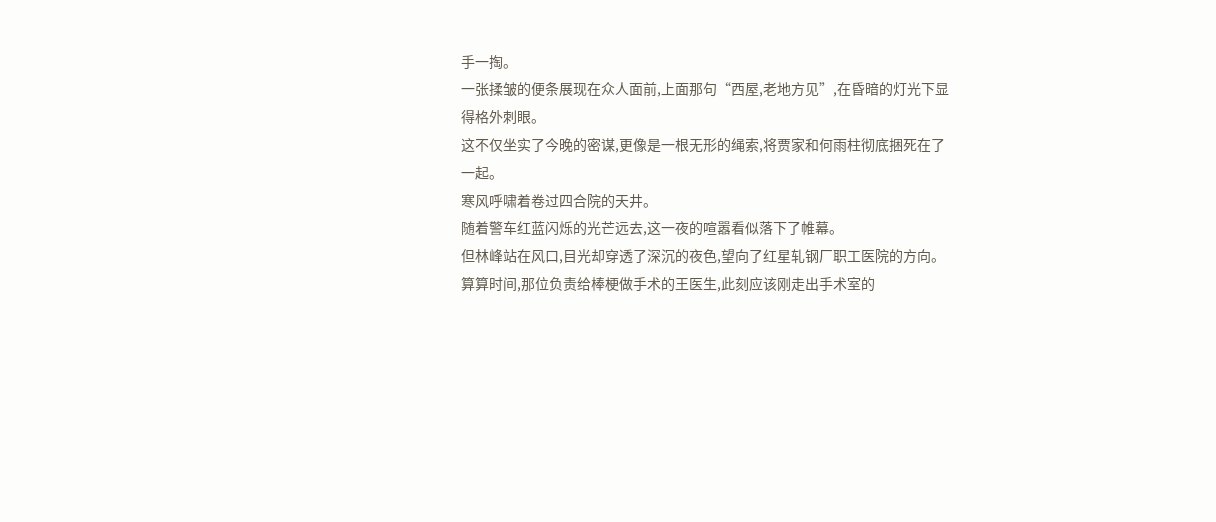手一掏。
一张揉皱的便条展现在众人面前,上面那句“西屋,老地方见”,在昏暗的灯光下显得格外刺眼。
这不仅坐实了今晚的密谋,更像是一根无形的绳索,将贾家和何雨柱彻底捆死在了一起。
寒风呼啸着卷过四合院的天井。
随着警车红蓝闪烁的光芒远去,这一夜的喧嚣看似落下了帷幕。
但林峰站在风口,目光却穿透了深沉的夜色,望向了红星轧钢厂职工医院的方向。
算算时间,那位负责给棒梗做手术的王医生,此刻应该刚走出手术室的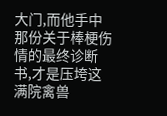大门,而他手中那份关于棒梗伤情的最终诊断书,才是压垮这满院禽兽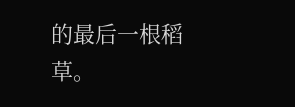的最后一根稻草。